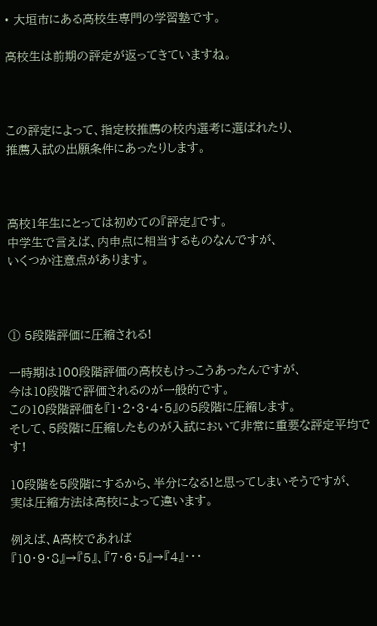• 大垣市にある高校生専門の学習塾です。

高校生は前期の評定が返ってきていますね。



この評定によって、指定校推薦の校内選考に選ばれたり、
推薦入試の出願条件にあったりします。



高校1年生にとっては初めての『評定』です。
中学生で言えば、内申点に相当するものなんですが、
いくつか注意点があります。



① 5段階評価に圧縮される!

一時期は100段階評価の高校もけっこうあったんですが、
今は10段階で評価されるのが一般的です。
この10段階評価を『1・2・3・4・5』の5段階に圧縮します。
そして、5段階に圧縮したものが入試において非常に重要な評定平均です!

10段階を5段階にするから、半分になる!と思ってしまいそうですが、
実は圧縮方法は高校によって違います。

例えば、A高校であれば
『10・9・8』→『5』、『7・6・5』→『4』・・・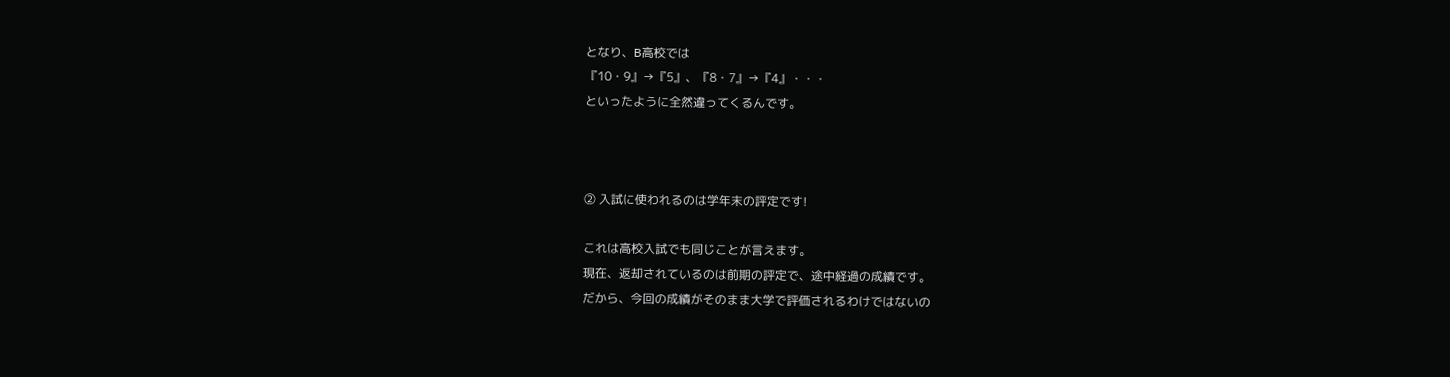となり、B高校では
『10・9』→『5』、『8・7』→『4』・・・
といったように全然違ってくるんです。



② 入試に使われるのは学年末の評定です!

これは高校入試でも同じことが言えます。
現在、返却されているのは前期の評定で、途中経過の成績です。
だから、今回の成績がそのまま大学で評価されるわけではないの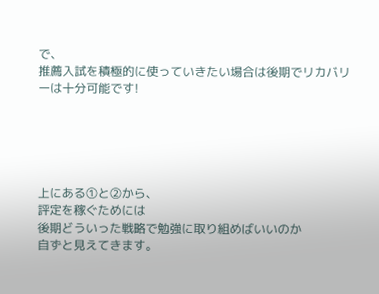で、
推薦入試を積極的に使っていきたい場合は後期でリカバリーは十分可能です!





上にある①と②から、
評定を稼ぐためには
後期どういった戦略で勉強に取り組めばいいのか
自ずと見えてきます。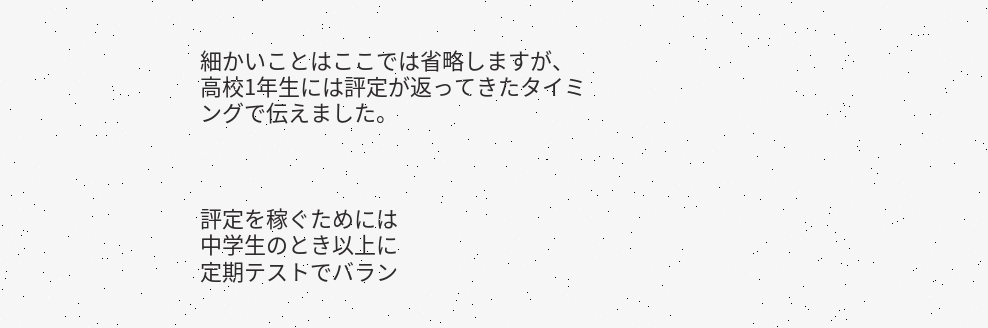細かいことはここでは省略しますが、
高校1年生には評定が返ってきたタイミングで伝えました。



評定を稼ぐためには
中学生のとき以上に
定期テストでバラン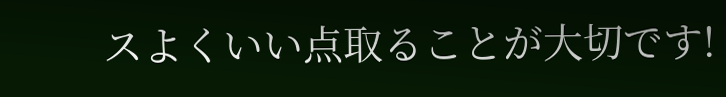スよくいい点取ることが大切です!